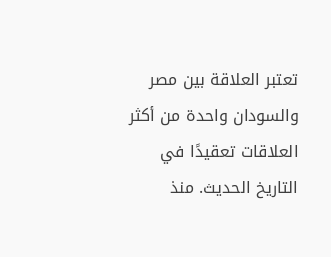تعتبر العلاقة بين مصر والسودان واحدة من أكثر العلاقات تعقيدًا في التاريخ الحديث. منذ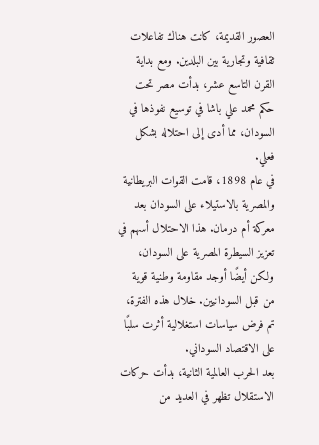العصور القديمة، كانت هناك تفاعلات ثقافية وتجارية بين البلدين. ومع بداية القرن التاسع عشر، بدأت مصر تحت حكم محمد علي باشا في توسيع نفوذها في السودان، مما أدى إلى احتلاله بشكل فعلي.
في عام 1898، قامت القوات البريطانية والمصرية بالاستيلاء على السودان بعد معركة أم درمان. هذا الاحتلال أسهم في تعزيز السيطرة المصرية على السودان، ولكن أيضًا أوجد مقاومة وطنية قوية من قبل السودانيين. خلال هذه الفترة، تم فرض سياسات استغلالية أثرت سلبًا على الاقتصاد السوداني.
بعد الحرب العالمية الثانية، بدأت حركات الاستقلال تظهر في العديد من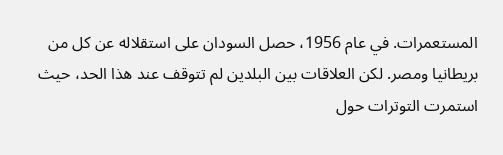المستعمرات. في عام 1956، حصل السودان على استقلاله عن كل من بريطانيا ومصر. لكن العلاقات بين البلدين لم تتوقف عند هذا الحد، حيث استمرت التوترات حول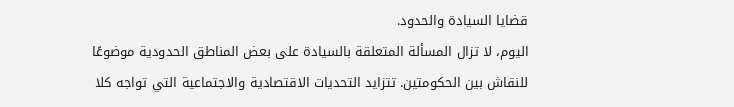قضايا السيادة والحدود.
اليوم، لا تزال المسألة المتعلقة بالسيادة على بعض المناطق الحدودية موضوعًا للنقاش بين الحكومتين. تتزايد التحديات الاقتصادية والاجتماعية التي تواجه كلا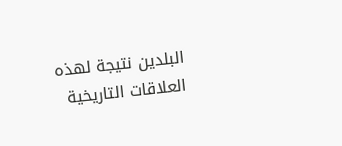البلدين نتيجة لهذه العلاقات التاريخية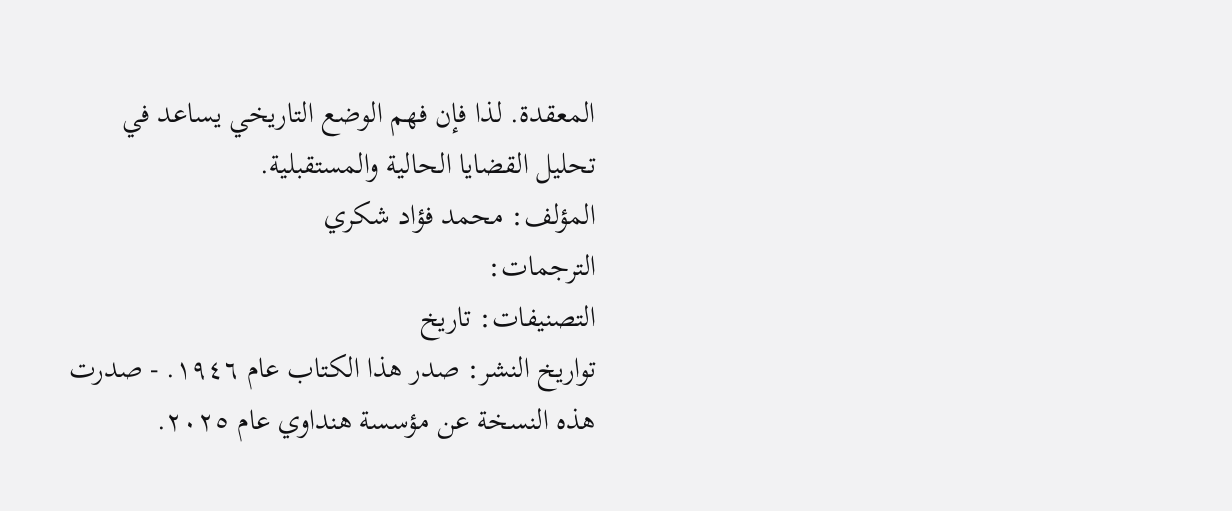المعقدة. لذا فإن فهم الوضع التاريخي يساعد في تحليل القضايا الحالية والمستقبلية.
المؤلف: محمد فؤاد شكري
الترجمات:
التصنيفات: تاريخ
تواريخ النشر: صدر هذا الكتاب عام ١٩٤٦. - صدرت هذه النسخة عن مؤسسة هنداوي عام ٢٠٢٥.